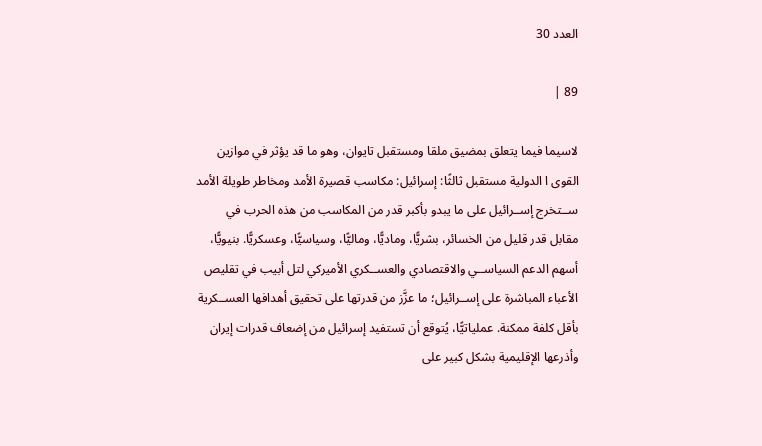العدد 30

89 |

لاسيما فيما يتعلق بمضيق ملقا ومستقبل تايوان، وهو ما قد يؤثر في موازين القوى ا الدولية مستقبل ثالثًا: إسرائيل: مكاسب قصيرة الأمد ومخاطر طويلة الأمد ســتخرج إســرائيل على ما يبدو بأكبر قدر من المكاسب من هذه الحرب في مقابل قدر قليل من الخسائر، بشريًّا، وماديًّا، وماليًّا، وسياسيًّا، وعسكريًّا. بنيويًّا، أسهم الدعم السياســي والاقتصادي والعســكري الأميركي لتل أبيب في تقليص الأعباء المباشرة على إســرائيل؛ ما عزَّز من قدرتها على تحقيق أهدافها العســكرية بأقل كلفة ممكنة. عملياتيًّا، يُتوقع أن تستفيد إسرائيل من إضعاف قدرات إيران وأذرعها الإقليمية بشكل كبير على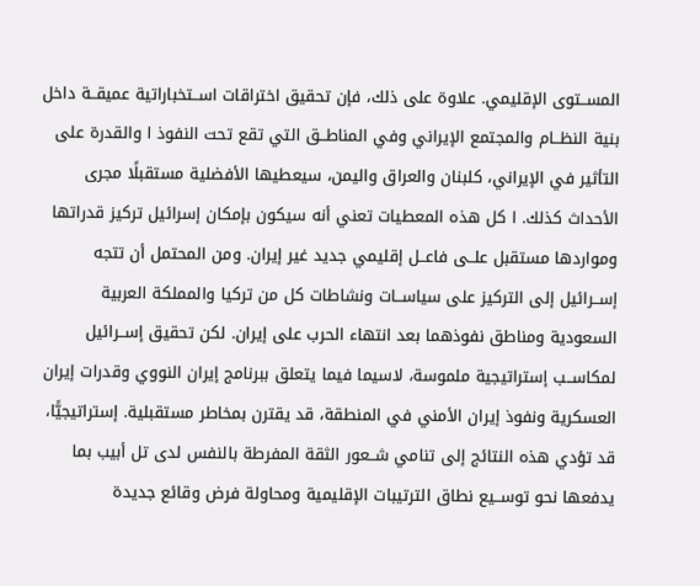المســتوى الإقليمي. علاوة على ذلك، فإن تحقيق اختراقات اســتخباراتية عميقــة داخل بنية النظــام والمجتمع الإيراني وفي المناطــق التي تقع تحت النفوذ ا والقدرة على التأثير في الإيراني، كلبنان والعراق واليمن، سيعطيها الأفضلية مستقبلًا مجرى الأحداث كذلك. ا كل هذه المعطيات تعني أنه سيكون بإمكان إسرائيل تركيز قدراتها ومواردها مستقبل علــى فاعــل إقليمي جديد غير إيران. ومن المحتمل أن تتجه إســرائيل إلى التركيز على سياســات ونشاطات كل من تركيا والمملكة العربية السعودية ومناطق نفوذهما بعد انتهاء الحرب على إيران. لكن تحقيق إســرائيل لمكاســب إستراتيجية ملموسة، لاسيما فيما يتعلق ببرنامج إيران النووي وقدرات إيران العسكرية ونفوذ إيران الأمني في المنطقة، قد يقترن بمخاطر مستقبلية. إستراتيجيًّا، قد تؤدي هذه النتائج إلى تنامي شــعور الثقة المفرطة بالنفس لدى تل أبيب بما يدفعها نحو توســيع نطاق الترتيبات الإقليمية ومحاولة فرض وقائع جديدة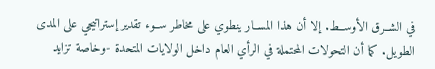في الشــرق الأوســط. إلا أن هذا المســار ينطوي على مخاطر ســوء تقدير إستراتيجي على المدى الطويل. كما أن التحولات المحتملة في الرأي العام داخل الولايات المتحدة -وخاصة تزايد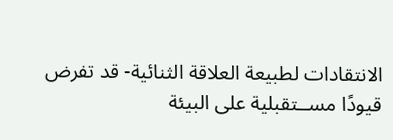الانتقادات لطبيعة العلاقة الثنائية- قد تفرض قيودًا مســتقبلية على البيئة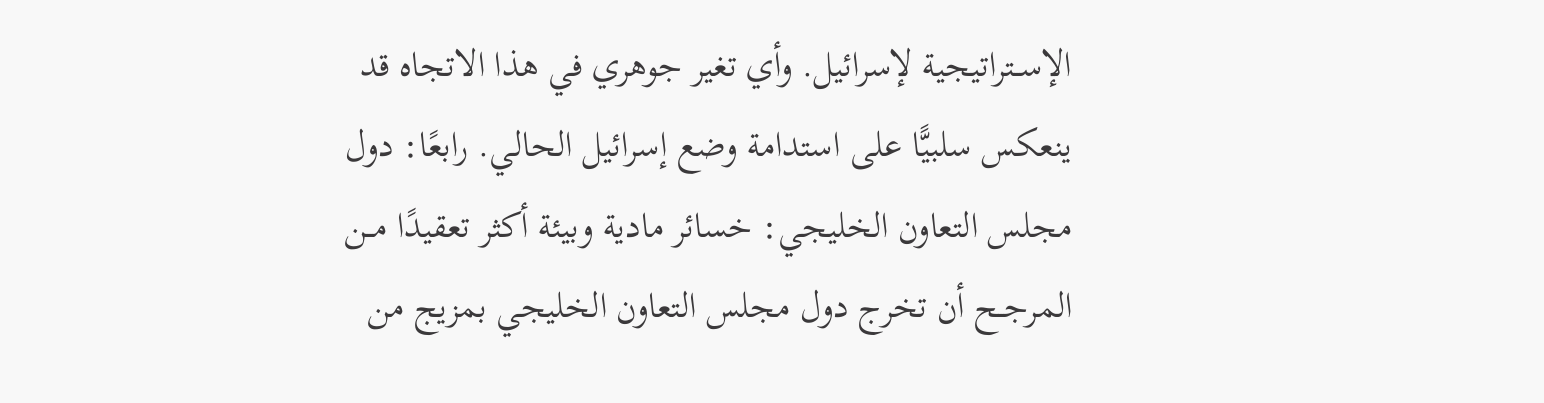الإســتراتيجية لإسرائيل. وأي تغير جوهري في هذا الاتجاه قد ينعكس سلبيًّا على استدامة وضع إسرائيل الحالي. رابعًا: دول مجلس التعاون الخليجي: خسائر مادية وبيئة أكثر تعقيدًا مــن المرجــح أن تخرج دول مجلس التعاون الخليجي بمزيج من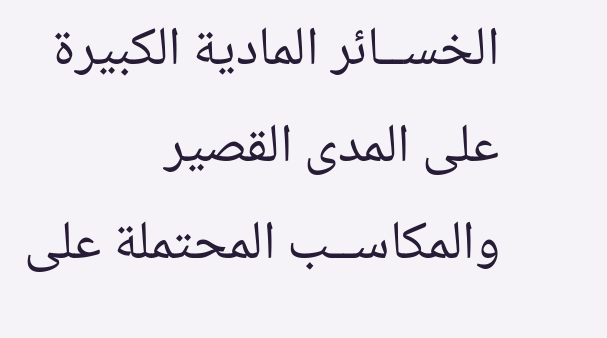الخســائر المادية الكبيرة على المدى القصير والمكاســب المحتملة على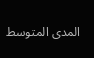المدى المتوسط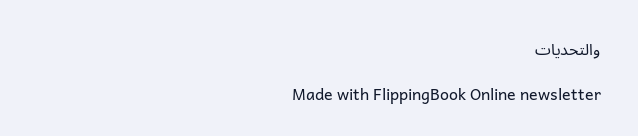والتحديات

Made with FlippingBook Online newsletter